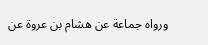ورواه جماعة عن هشام بن عروة عن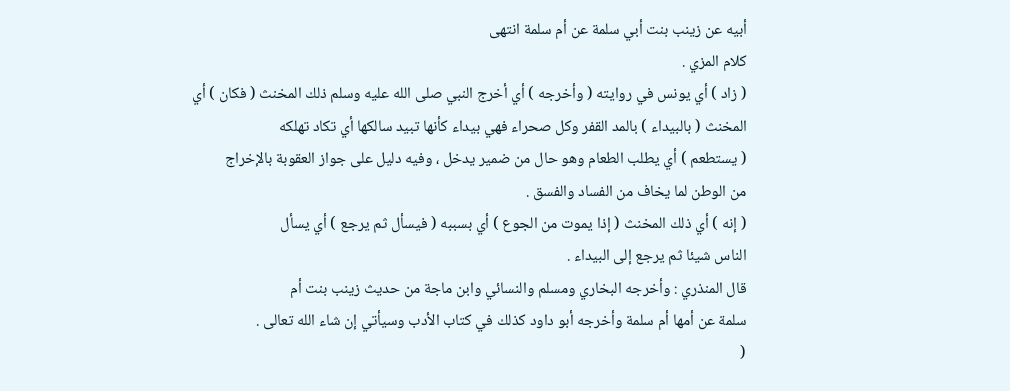أبيه عن زينب بنت أبي سلمة عن أم سلمة انتهى
كلام المزي .
( زاد ) أي يونس في روايته ( وأخرجه ) أي أخرج النبي صلى الله عليه وسلم ذلك المخنث ( فكان ) أي
المخنث ( بالبيداء ) بالمد القفر وكل صحراء فهي بيداء كأنها تبيد سالكها أي تكاد تهلكه
( يستطعم ) أي يطلب الطعام وهو حال من ضمير يدخل ، وفيه دليل على جواز العقوبة بالإخراج
من الوطن لما يخاف من الفساد والفسق .
( إنه ) أي ذلك المخنث ( إذا يموت من الجوع ) أي بسببه ( فيسأل ثم يرجع ) أي يسأل
الناس شيئا ثم يرجع إلى البيداء .
قال المنذري : وأخرجه البخاري ومسلم والنسائي وابن ماجة من حديث زينب بنت أم
سلمة عن أمها أم سلمة وأخرجه أبو داود كذلك في كتاب الأدب وسيأتي إن شاء الله تعالى .
(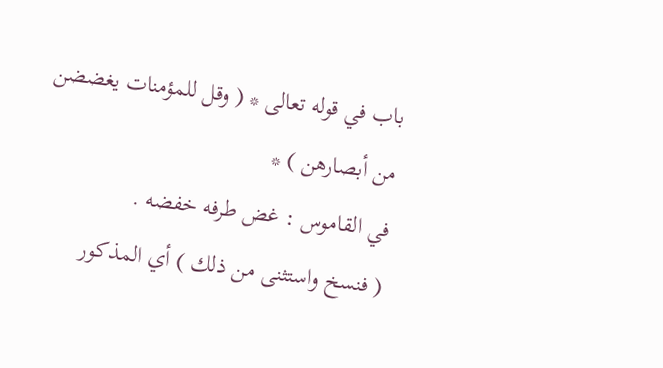باب في قوله تعالى * ( وقل للمؤمنات يغضضن من أبصارهن ) *
في القاموس : غض طرفه خفضه .
( فنسخ واستثنى من ذلك ) أي المذكور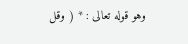وهو قوله تعالى : * ( وقل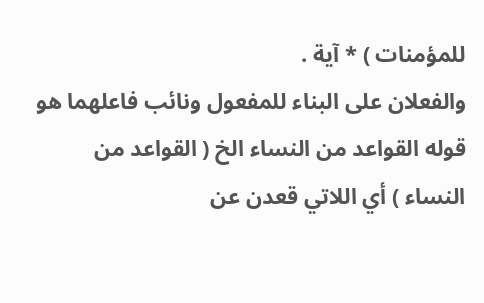للمؤمنات ) * آية .
والفعلان على البناء للمفعول ونائب فاعلهما هو قوله القواعد من النساء الخ ( القواعد من
النساء ) أي اللاتي قعدن عن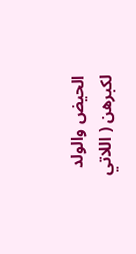الحيض والولد لكبرهن ( اللاتي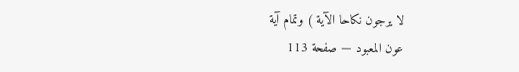لا يرجون نكاحا الآية ) وتمام آية
عون المعبود — صفحة 113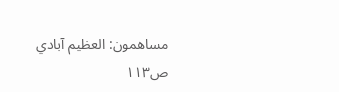مساهمون: العظيم آبادي
ص١١٣